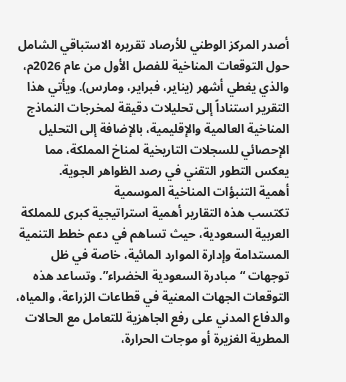أصدر المركز الوطني للأرصاد تقريره الاستباقي الشامل حول التوقعات المناخية للفصل الأول من عام 2026م، والذي يغطي أشهر (يناير، فبراير، ومارس). ويأتي هذا التقرير استناداً إلى تحليلات دقيقة لمخرجات النماذج المناخية العالمية والإقليمية، بالإضافة إلى التحليل الإحصائي للسجلات التاريخية لمناخ المملكة، مما يعكس التطور التقني في رصد الظواهر الجوية.
أهمية التنبؤات المناخية الموسمية
تكتسب هذه التقارير أهمية استراتيجية كبرى للمملكة العربية السعودية، حيث تساهم في دعم خطط التنمية المستدامة وإدارة الموارد المائية، خاصة في ظل توجهات “مبادرة السعودية الخضراء”. وتساعد هذه التوقعات الجهات المعنية في قطاعات الزراعة، والمياه، والدفاع المدني على رفع الجاهزية للتعامل مع الحالات المطرية الغزيرة أو موجات الحرارة،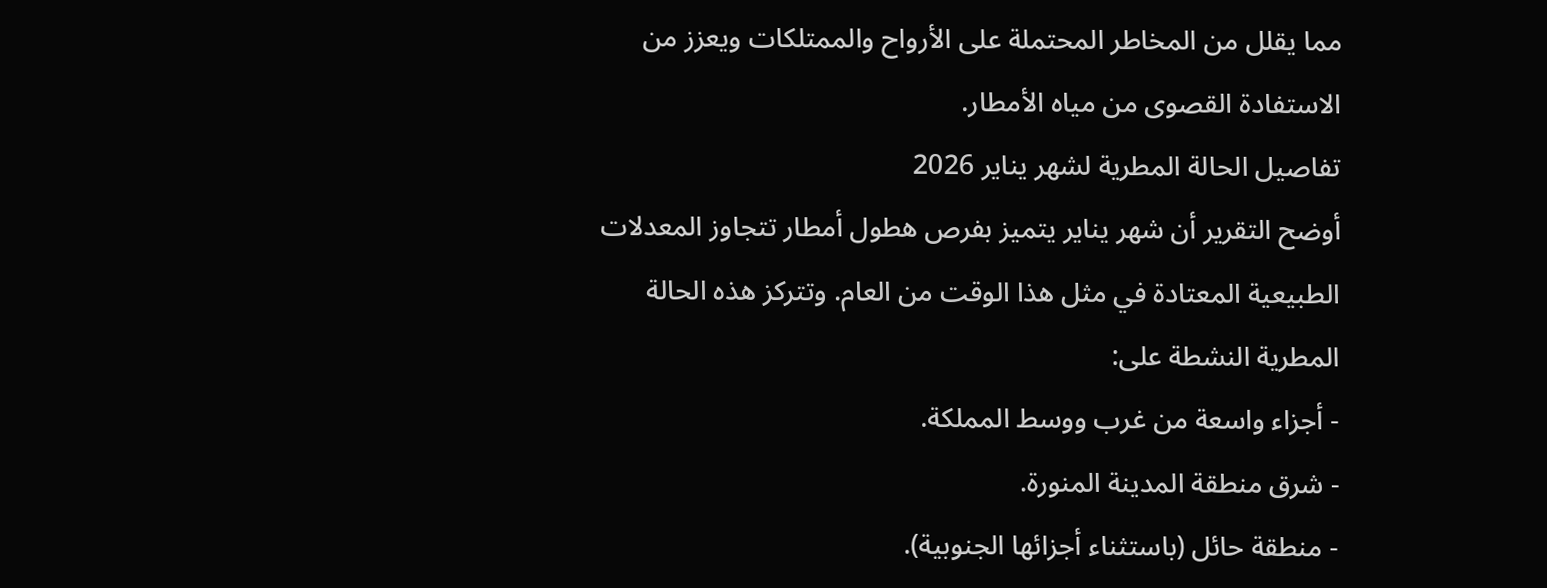مما يقلل من المخاطر المحتملة على الأرواح والممتلكات ويعزز من الاستفادة القصوى من مياه الأمطار.
تفاصيل الحالة المطرية لشهر يناير 2026
أوضح التقرير أن شهر يناير يتميز بفرص هطول أمطار تتجاوز المعدلات الطبيعية المعتادة في مثل هذا الوقت من العام. وتتركز هذه الحالة المطرية النشطة على:
- أجزاء واسعة من غرب ووسط المملكة.
- شرق منطقة المدينة المنورة.
- منطقة حائل (باستثناء أجزائها الجنوبية).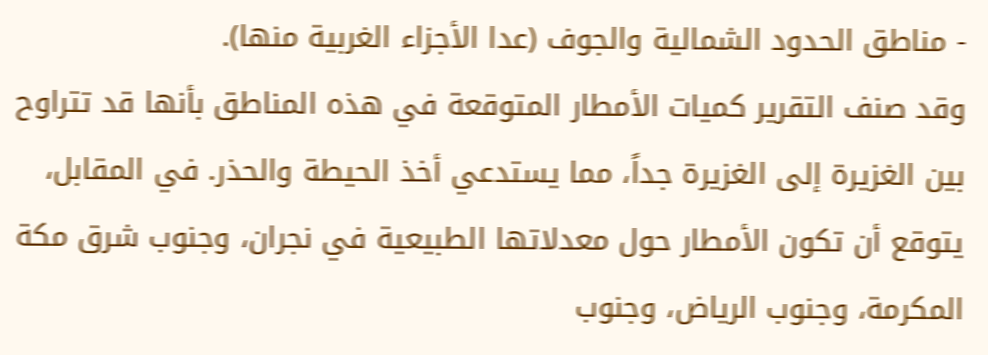- مناطق الحدود الشمالية والجوف (عدا الأجزاء الغربية منها).
وقد صنف التقرير كميات الأمطار المتوقعة في هذه المناطق بأنها قد تتراوح بين الغزيرة إلى الغزيرة جداً، مما يستدعي أخذ الحيطة والحذر. في المقابل، يتوقع أن تكون الأمطار حول معدلاتها الطبيعية في نجران، وجنوب شرق مكة المكرمة، وجنوب الرياض، وجنوب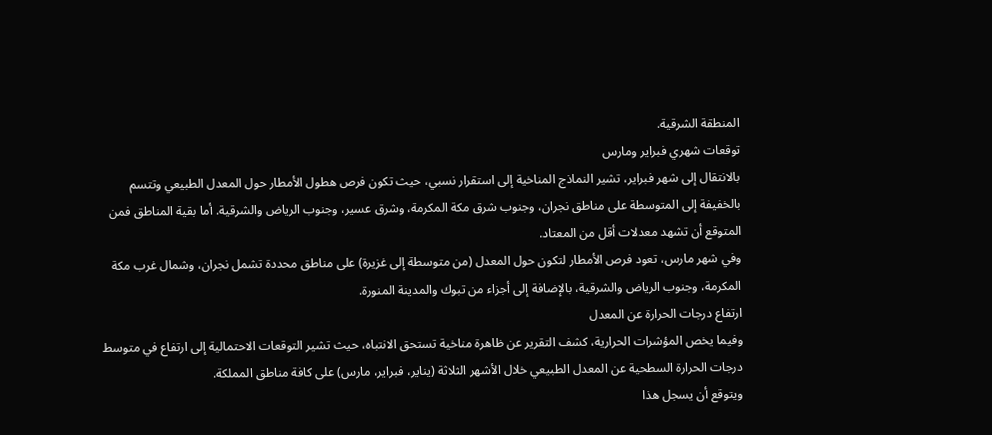المنطقة الشرقية.
توقعات شهري فبراير ومارس
بالانتقال إلى شهر فبراير، تشير النماذج المناخية إلى استقرار نسبي، حيث تكون فرص هطول الأمطار حول المعدل الطبيعي وتتسم بالخفيفة إلى المتوسطة على مناطق نجران، وجنوب شرق مكة المكرمة، وشرق عسير، وجنوب الرياض والشرقية. أما بقية المناطق فمن المتوقع أن تشهد معدلات أقل من المعتاد.
وفي شهر مارس، تعود فرص الأمطار لتكون حول المعدل (من متوسطة إلى غزيرة) على مناطق محددة تشمل نجران، وشمال غرب مكة المكرمة، وجنوب الرياض والشرقية، بالإضافة إلى أجزاء من تبوك والمدينة المنورة.
ارتفاع درجات الحرارة عن المعدل
وفيما يخص المؤشرات الحرارية، كشف التقرير عن ظاهرة مناخية تستحق الانتباه، حيث تشير التوقعات الاحتمالية إلى ارتفاع في متوسط درجات الحرارة السطحية عن المعدل الطبيعي خلال الأشهر الثلاثة (يناير، فبراير، مارس) على كافة مناطق المملكة.
ويتوقع أن يسجل هذا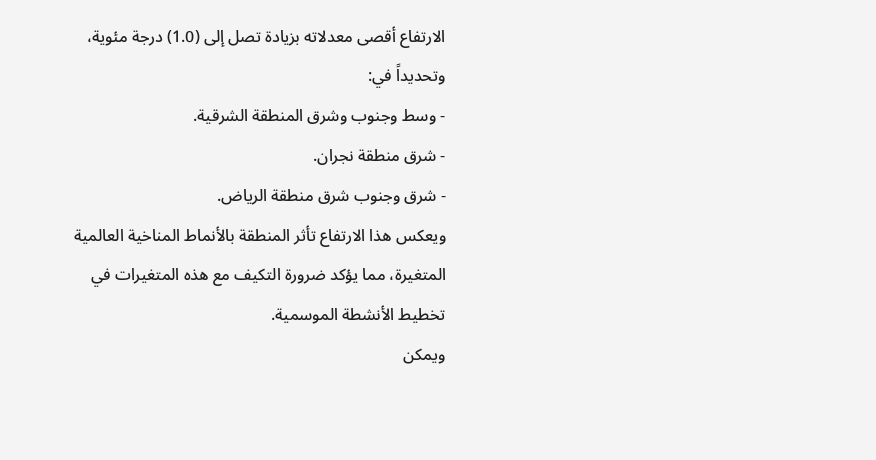الارتفاع أقصى معدلاته بزيادة تصل إلى (1.0) درجة مئوية، وتحديداً في:
- وسط وجنوب وشرق المنطقة الشرقية.
- شرق منطقة نجران.
- شرق وجنوب شرق منطقة الرياض.
ويعكس هذا الارتفاع تأثر المنطقة بالأنماط المناخية العالمية المتغيرة، مما يؤكد ضرورة التكيف مع هذه المتغيرات في تخطيط الأنشطة الموسمية.
ويمكن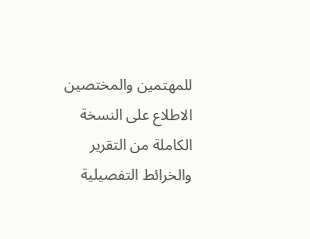للمهتمين والمختصين الاطلاع على النسخة الكاملة من التقرير والخرائط التفصيلية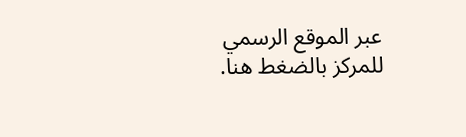عبر الموقع الرسمي للمركز بالضغط هنا.